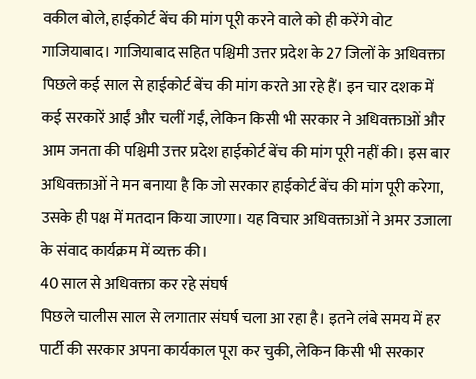वकील बोले, हाईकोर्ट बेंच की मांग पूरी करने वाले को ही करेंगे वोट
गाजियाबाद। गाजियाबाद सहित पश्चिमी उत्तर प्रदेश के 27 जिलों के अधिवक्ता पिछले कई साल से हाईकोर्ट बेंच की मांग करते आ रहे हैं। इन चार दशक में कई सरकारें आईं और चलीं गईं, लेकिन किसी भी सरकार ने अधिवक्ताओं और आम जनता की पश्चिमी उत्तर प्रदेश हाईकोर्ट बेंच की मांग पूरी नहीं की। इस बार अधिवक्ताओं ने मन बनाया है कि जो सरकार हाईकोर्ट बेंच की मांग पूरी करेगा, उसके ही पक्ष में मतदान किया जाएगा। यह विचार अधिवक्ताओं ने अमर उजाला के संवाद कार्यक्रम में व्यक्त की।
40 साल से अधिवक्ता कर रहे संघर्ष
पिछले चालीस साल से लगातार संघर्ष चला आ रहा है। इतने लंबे समय में हर पार्टी की सरकार अपना कार्यकाल पूरा कर चुकी, लेकिन किसी भी सरकार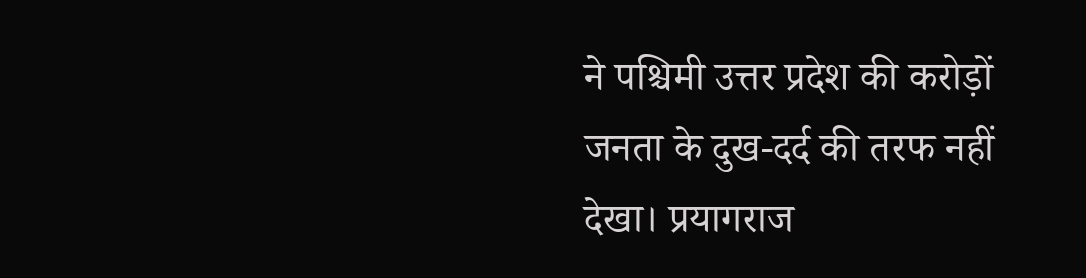ने पश्चिमी उत्तर प्रदेश की करोड़ों जनता के दुख-दर्द की तरफ नहीं देखा। प्रयागराज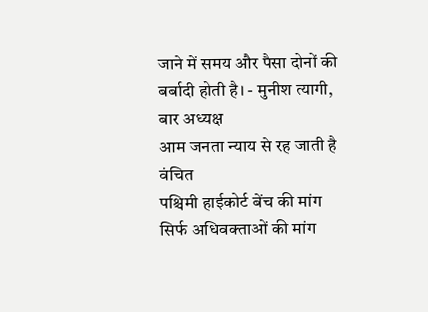जाने में समय और पैसा दोनों की बर्बादी होती है। - मुनीश त्यागी, बार अध्यक्ष
आम जनता न्याय से रह जाती है वंचित
पश्चिमी हाईकोर्ट बेंच की मांग सिर्फ अधिवक्ताओं की मांग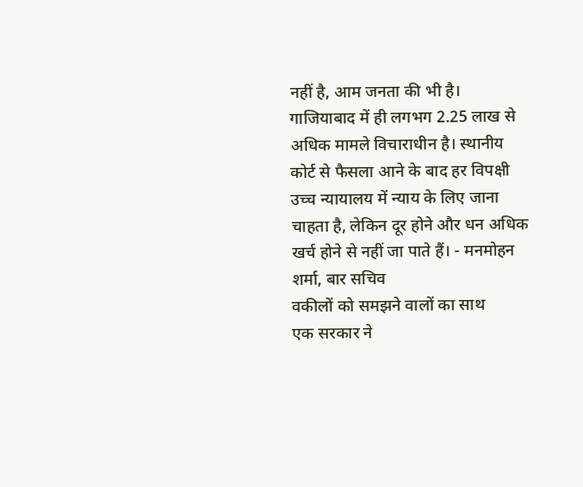नहीं है, आम जनता की भी है। गाजियाबाद में ही लगभग 2.25 लाख से अधिक मामले विचाराधीन है। स्थानीय कोर्ट से फैसला आने के बाद हर विपक्षी उच्च न्यायालय में न्याय के लिए जाना चाहता है, लेकिन दूर होने और धन अधिक खर्च होने से नहीं जा पाते हैं। - मनमोहन शर्मा, बार सचिव
वकीलों को समझने वालों का साथ
एक सरकार ने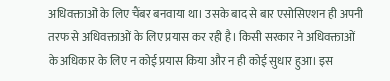अधिवक्ताओं के लिए चैंबर बनवाया था। उसके बाद से बार एसोसिएशन ही अपनी तरफ से अधिवक्ताओं के लिए प्रयास कर रही है। किसी सरकार ने अधिवक्ताओं के अधिकार के लिए न कोई प्रयास किया और न ही कोई सुधार हुआ। इस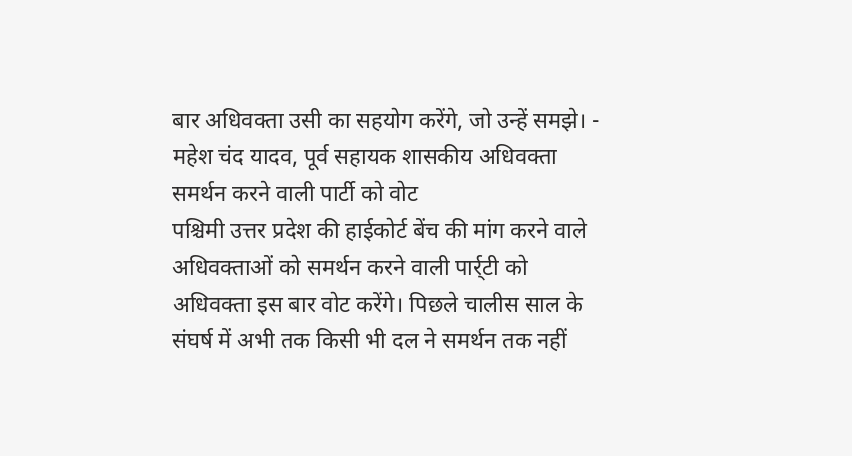बार अधिवक्ता उसी का सहयोग करेंगे, जो उन्हें समझे। - महेश चंद यादव, पूर्व सहायक शासकीय अधिवक्ता
समर्थन करने वाली पार्टी को वोट
पश्चिमी उत्तर प्रदेश की हाईकोर्ट बेंच की मांग करने वाले अधिवक्ताओं को समर्थन करने वाली पार्र्टी को अधिवक्ता इस बार वोट करेंगे। पिछले चालीस साल के संघर्ष में अभी तक किसी भी दल ने समर्थन तक नहीं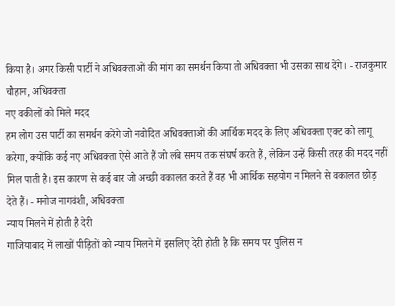किया है। अगर किसी पार्टी ने अधिवक्ताओं की मांग का समर्थन किया तो अधिवक्ता भी उसका साथ देंगे। - राजकुमार चौहान, अधिवक्ता
नए वकीलों को मिले मदद
हम लोग उस पार्टी का समर्थन करेंगे जो नवोदित अधिवक्ताओं की आर्थिक मदद के लिए अधिवक्ता एक्ट को लागू करेगा, क्योंकि कई नए अधिवक्ता ऐसे आते हैं जो लंबे समय तक संघर्ष करते हैं, लेकिन उन्हें किसी तरह की मदद नहीं मिल पाती है। इस कारण से कई बार जो अच्छी वकालत करते हैं वह भी आर्थिक सहयोग न मिलने से वकालत छोड़ देते हैं। - मनोज नागवंशी, अधिवक्ता
न्याय मिलने में होती है देरी
गाजियाबाद में लाखों पीड़ितों को न्याय मिलने में इसलिए देरी होती है कि समय पर पुलिस न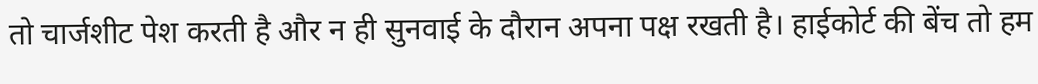तो चार्जशीट पेश करती है और न ही सुनवाई के दौरान अपना पक्ष रखती है। हाईकोर्ट की बेंच तो हम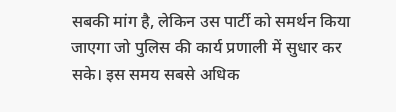सबकी मांग है, लेकिन उस पार्टी को समर्थन किया जाएगा जो पुलिस की कार्य प्रणाली में सुधार कर सके। इस समय सबसे अधिक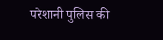परेशानी पुलिस की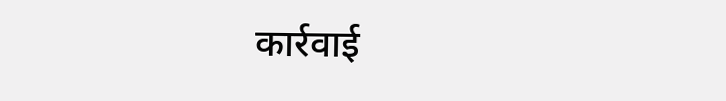कार्रवाई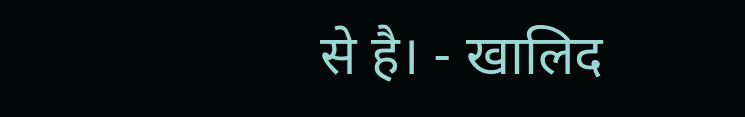से है। - खालिद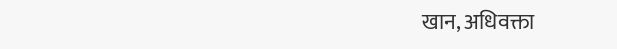खान, अधिवक्ता